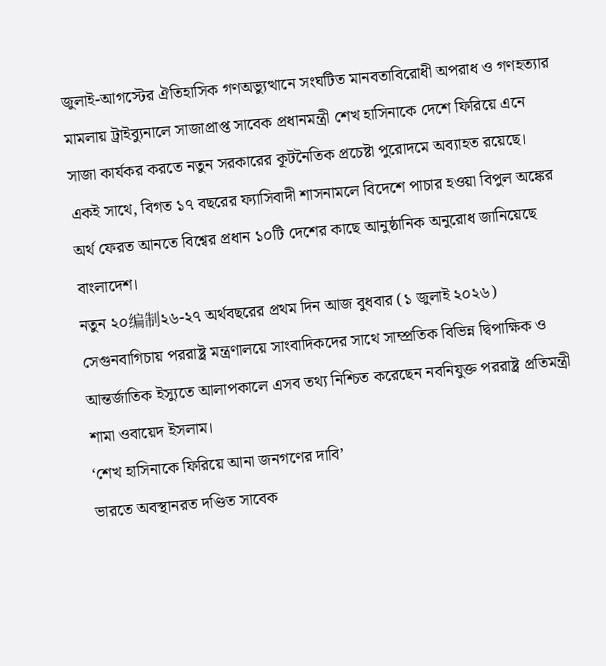জুলাই-আগস্টের ঐতিহাসিক গণঅভ্যুত্থানে সংঘটিত মানবতাবিরোধী অপরাধ ও গণহত্যার মামলায় ট্রাইব্যুনালে সাজাপ্রাপ্ত সাবেক প্রধানমন্ত্রী শেখ হাসিনাকে দেশে ফিরিয়ে এনে সাজা কার্যকর করতে নতুন সরকারের কূটনৈতিক প্রচেষ্টা পুরোদমে অব্যাহত রয়েছে। একই সাথে, বিগত ১৭ বছরের ফ্যাসিবাদী শাসনামলে বিদেশে পাচার হওয়া বিপুল অঙ্কের অর্থ ফেরত আনতে বিশ্বের প্রধান ১০টি দেশের কাছে আনুষ্ঠানিক অনুরোধ জানিয়েছে বাংলাদেশ।
নতুন ২০编制২৬-২৭ অর্থবছরের প্রথম দিন আজ বুধবার (১ জুলাই ২০২৬) সেগুনবাগিচায় পররাষ্ট্র মন্ত্রণালয়ে সাংবাদিকদের সাথে সাম্প্রতিক বিভিন্ন দ্বিপাক্ষিক ও আন্তর্জাতিক ইস্যুতে আলাপকালে এসব তথ্য নিশ্চিত করেছেন নবনিযুক্ত পররাষ্ট্র প্রতিমন্ত্রী শামা ওবায়েদ ইসলাম।
‘শেখ হাসিনাকে ফিরিয়ে আনা জনগণের দাবি’
ভারতে অবস্থানরত দণ্ডিত সাবেক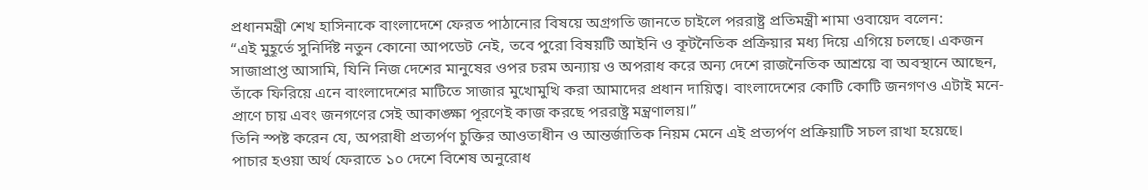প্রধানমন্ত্রী শেখ হাসিনাকে বাংলাদেশে ফেরত পাঠানোর বিষয়ে অগ্রগতি জানতে চাইলে পররাষ্ট্র প্রতিমন্ত্রী শামা ওবায়েদ বলেন:
“এই মুহূর্তে সুনির্দিষ্ট নতুন কোনো আপডেট নেই, তবে পুরো বিষয়টি আইনি ও কূটনৈতিক প্রক্রিয়ার মধ্য দিয়ে এগিয়ে চলছে। একজন সাজাপ্রাপ্ত আসামি, যিনি নিজ দেশের মানুষের ওপর চরম অন্যায় ও অপরাধ করে অন্য দেশে রাজনৈতিক আশ্রয়ে বা অবস্থানে আছেন, তাঁকে ফিরিয়ে এনে বাংলাদেশের মাটিতে সাজার মুখোমুখি করা আমাদের প্রধান দায়িত্ব। বাংলাদেশের কোটি কোটি জনগণও এটাই মনে-প্রাণে চায় এবং জনগণের সেই আকাঙ্ক্ষা পূরণেই কাজ করছে পররাষ্ট্র মন্ত্রণালয়।”
তিনি স্পষ্ট করেন যে, অপরাধী প্রত্যর্পণ চুক্তির আওতাধীন ও আন্তর্জাতিক নিয়ম মেনে এই প্রত্যর্পণ প্রক্রিয়াটি সচল রাখা হয়েছে।
পাচার হওয়া অর্থ ফেরাতে ১০ দেশে বিশেষ অনুরোধ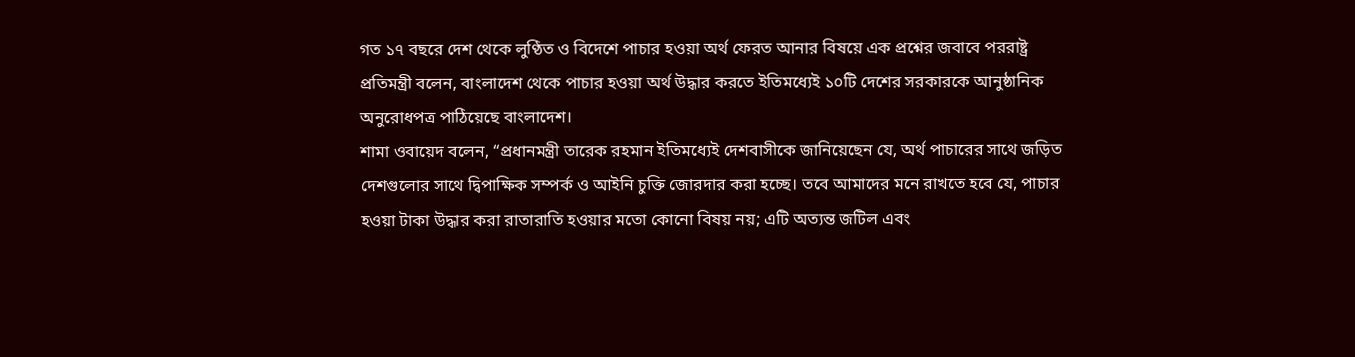গত ১৭ বছরে দেশ থেকে লুণ্ঠিত ও বিদেশে পাচার হওয়া অর্থ ফেরত আনার বিষয়ে এক প্রশ্নের জবাবে পররাষ্ট্র প্রতিমন্ত্রী বলেন, বাংলাদেশ থেকে পাচার হওয়া অর্থ উদ্ধার করতে ইতিমধ্যেই ১০টি দেশের সরকারকে আনুষ্ঠানিক অনুরোধপত্র পাঠিয়েছে বাংলাদেশ।
শামা ওবায়েদ বলেন, “প্রধানমন্ত্রী তারেক রহমান ইতিমধ্যেই দেশবাসীকে জানিয়েছেন যে, অর্থ পাচারের সাথে জড়িত দেশগুলোর সাথে দ্বিপাক্ষিক সম্পর্ক ও আইনি চুক্তি জোরদার করা হচ্ছে। তবে আমাদের মনে রাখতে হবে যে, পাচার হওয়া টাকা উদ্ধার করা রাতারাতি হওয়ার মতো কোনো বিষয় নয়; এটি অত্যন্ত জটিল এবং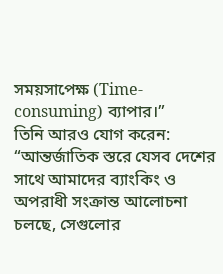সময়সাপেক্ষ (Time-consuming) ব্যাপার।”
তিনি আরও যোগ করেন:
“আন্তর্জাতিক স্তরে যেসব দেশের সাথে আমাদের ব্যাংকিং ও অপরাধী সংক্রান্ত আলোচনা চলছে, সেগুলোর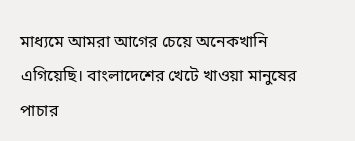মাধ্যমে আমরা আগের চেয়ে অনেকখানি এগিয়েছি। বাংলাদেশের খেটে খাওয়া মানুষের পাচার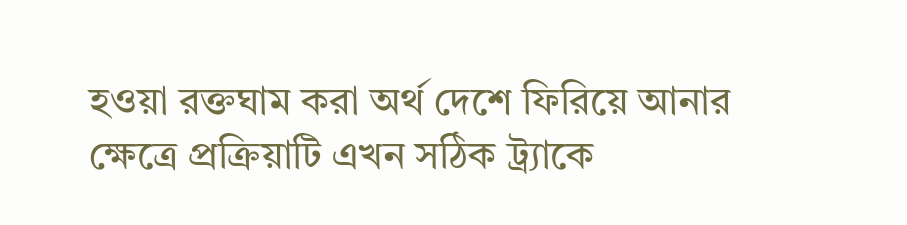হওয়া রক্তঘাম করা অর্থ দেশে ফিরিয়ে আনার ক্ষেত্রে প্রক্রিয়াটি এখন সঠিক ট্র্যাকে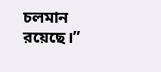চলমান রয়েছে।”